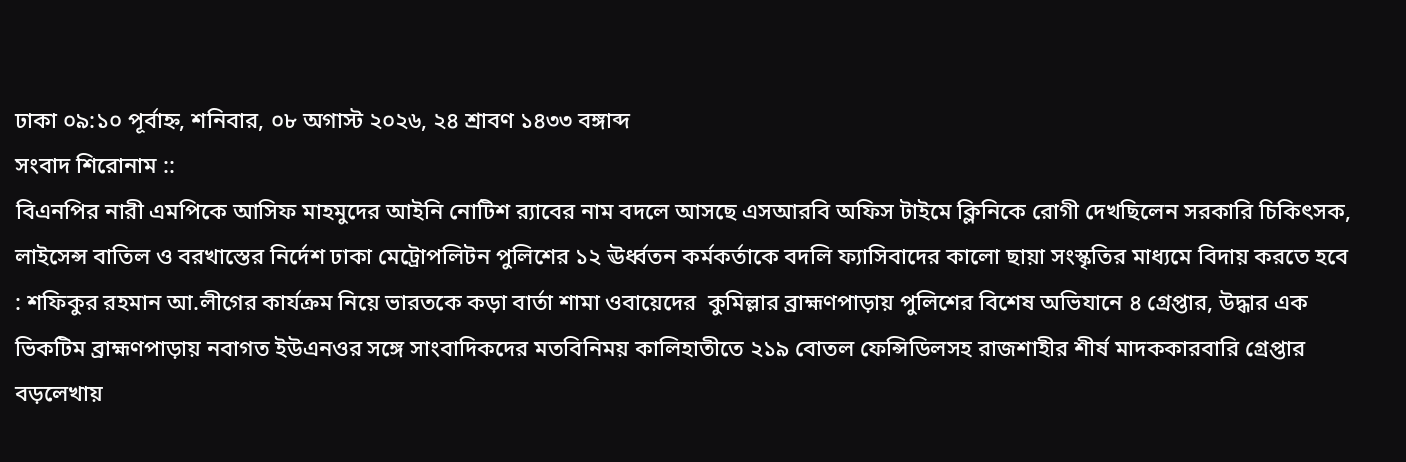ঢাকা ০৯:১০ পূর্বাহ্ন, শনিবার, ০৮ অগাস্ট ২০২৬, ২৪ শ্রাবণ ১৪৩৩ বঙ্গাব্দ
সংবাদ শিরোনাম ::
বিএনপির নারী এমপিকে আসিফ মাহমুদের আইনি নোটিশ র‍্যাবের নাম বদলে আসছে এসআরবি অফিস টাইমে ক্লিনিকে রোগী দেখছিলেন সরকারি চিকিৎসক, লাইসেন্স বাতিল ও বরখাস্তের নির্দেশ ঢাকা মেট্রোপলিটন পুলিশের ১২ ঊর্ধ্বতন কর্মকর্তাকে বদলি ফ্যাসিবাদের কালো ছায়া সংস্কৃতির মাধ্যমে বিদায় করতে হবে : শফিকুর রহমান আ.লীগের কার্যক্রম নিয়ে ভারতকে কড়া বার্তা শামা ওবায়েদের  কুমিল্লার ব্রাহ্মণপাড়ায় পুলিশের বিশেষ অভিযানে ৪ গ্রেপ্তার, উদ্ধার এক ভিকটিম ব্রাহ্মণপাড়ায় নবাগত ইউএনওর সঙ্গে সাংবাদিকদের মতবিনিময় কালিহাতীতে ২১৯ বোতল ফেন্সিডিলসহ রাজশাহীর শীর্ষ মাদককারবারি গ্রেপ্তার বড়লেখায়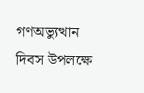গণঅভ্যুত্থান দিবস উপলক্ষে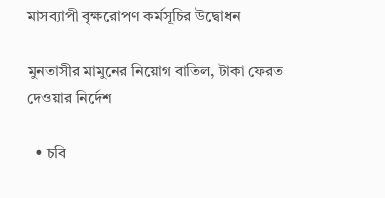মাসব্যাপী বৃক্ষরোপণ কর্মসূচির উদ্বোধন

মুনতাসীর মামুনের নিয়োগ বাতিল, টাকা ফেরত দেওয়ার নির্দেশ

  • চবি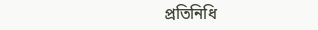প্রতিনিধি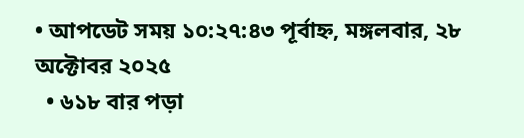• আপডেট সময় ১০:২৭:৪৩ পূর্বাহ্ন, মঙ্গলবার, ২৮ অক্টোবর ২০২৫
  • ৬১৮ বার পড়া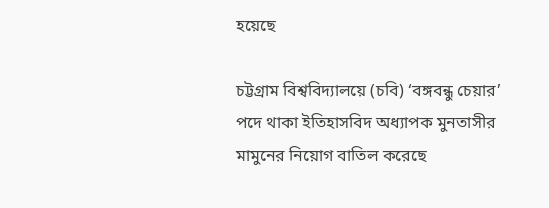হয়েছে

চট্টগ্রাম বিশ্ববিদ্যালয়ে (চবি) ‘বঙ্গবন্ধু চেয়ার’ পদে থাকা ইতিহাসবিদ অধ্যাপক মুনতাসীর মামুনের নিয়োগ বাতিল করেছে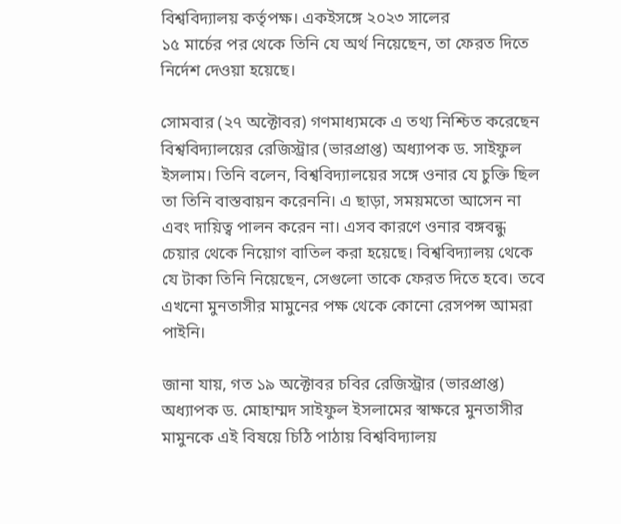বিশ্ববিদ্যালয় কর্তৃপক্ষ। একইসঙ্গে ২০২৩ সালের
১৫ মার্চের পর থেকে তিনি যে অর্থ নিয়েছেন, তা ফেরত দিতে নির্দেশ দেওয়া হয়েছে।

সোমবার (২৭ অক্টোবর) গণমাধ্যমকে এ তথ্য নিশ্চিত করেছেন বিশ্ববিদ্যালয়ের রেজিস্ট্রার (ভারপ্রাপ্ত) অধ্যাপক ড. সাইফুল ইসলাম। তিনি বলেন, বিশ্ববিদ্যালয়ের সঙ্গে ওনার যে চুক্তি ছিল তা তিনি বাস্তবায়ন করেননি। এ ছাড়া, সময়মতো আসেন না এবং দায়িত্ব পালন করেন না। এসব কারণে ওনার বঙ্গবন্ধু চেয়ার থেকে নিয়োগ বাতিল করা হয়েছে। বিশ্ববিদ্যালয় থেকে যে টাকা তিনি নিয়েছেন, সেগুলো তাকে ফেরত দিতে হবে। তবে এখনো মুনতাসীর মামুনের পক্ষ থেকে কোনো রেসপন্স আমরা পাইনি।

জানা যায়, গত ১৯ অক্টোবর চবির রেজিস্ট্রার (ভারপ্রাপ্ত) অধ্যাপক ড. মোহাম্মদ সাইফুল ইসলামের স্বাক্ষরে মুনতাসীর মামুনকে এই বিষয়ে চিঠি পাঠায় বিশ্ববিদ্যালয়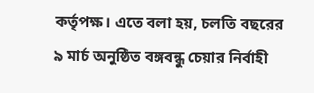কর্তৃপক্ষ। এতে বলা হয়, চলতি বছরের ৯ মার্চ অনুষ্ঠিত বঙ্গবন্ধু চেয়ার নির্বাহী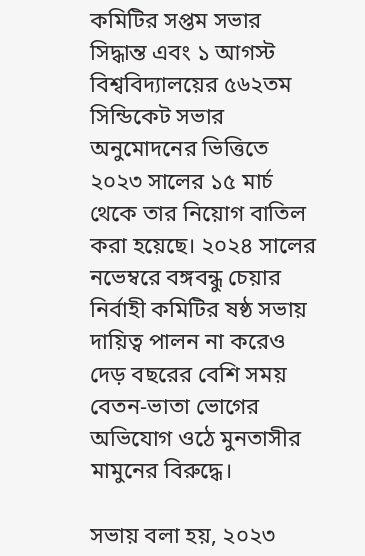কমিটির সপ্তম সভার সিদ্ধান্ত এবং ১ আগস্ট বিশ্ববিদ্যালয়ের ৫৬২তম সিন্ডিকেট সভার অনুমোদনের ভিত্তিতে ২০২৩ সালের ১৫ মার্চ থেকে তার নিয়োগ বাতিল করা হয়েছে। ২০২৪ সালের নভেম্বরে বঙ্গবন্ধু চেয়ার নির্বাহী কমিটির ষষ্ঠ সভায় দায়িত্ব পালন না করেও দেড় বছরের বেশি সময় বেতন-ভাতা ভোগের অভিযোগ ওঠে মুনতাসীর মামুনের বিরুদ্ধে।

সভায় বলা হয়, ২০২৩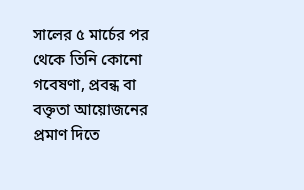সালের ৫ মার্চের পর থেকে তিনি কোনো গবেষণা, প্রবন্ধ বা বক্তৃতা আয়োজনের প্রমাণ দিতে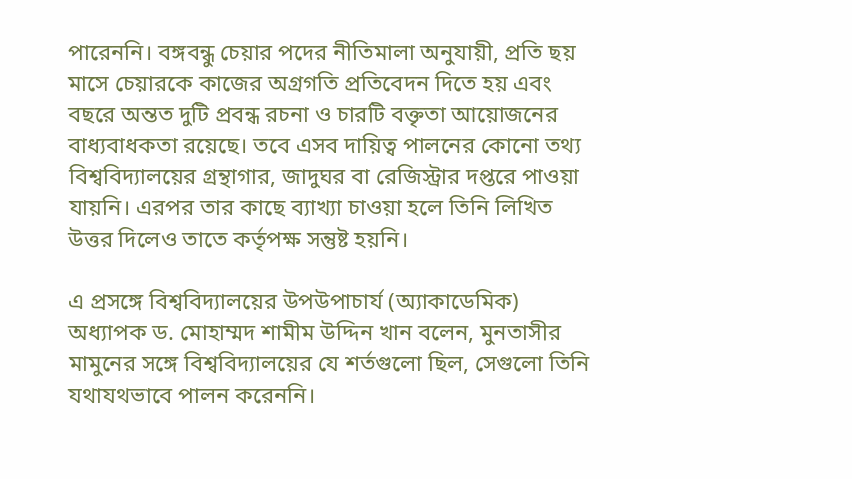পারেননি। বঙ্গবন্ধু চেয়ার পদের নীতিমালা অনুযায়ী, প্রতি ছয় মাসে চেয়ারকে কাজের অগ্রগতি প্রতিবেদন দিতে হয় এবং বছরে অন্তত দুটি প্রবন্ধ রচনা ও চারটি বক্তৃতা আয়োজনের বাধ্যবাধকতা রয়েছে। তবে এসব দায়িত্ব পালনের কোনো তথ্য বিশ্ববিদ্যালয়ের গ্রন্থাগার, জাদুঘর বা রেজিস্ট্রার দপ্তরে পাওয়া যায়নি। এরপর তার কাছে ব্যাখ্যা চাওয়া হলে তিনি লিখিত উত্তর দিলেও তাতে কর্তৃপক্ষ সন্তুষ্ট হয়নি।

এ প্রসঙ্গে বিশ্ববিদ্যালয়ের উপউপাচার্য (অ্যাকাডেমিক) অধ্যাপক ড. মোহাম্মদ শামীম উদ্দিন খান বলেন, মুনতাসীর মামুনের সঙ্গে বিশ্ববিদ্যালয়ের যে শর্তগুলো ছিল, সেগুলো তিনি যথাযথভাবে পালন করেননি।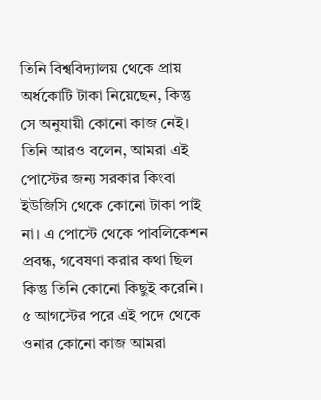তিনি বিশ্ববিদ্যালয় থেকে প্রায় অর্ধকোটি টাকা নিয়েছেন, কিন্তু সে অনুযায়ী কোনো কাজ নেই। তিনি আরও বলেন, আমরা এই পোস্টের জন্য সরকার কিংবা ইউজিসি থেকে কোনো টাকা পাই না। এ পোস্টে থেকে পাবলিকেশন প্রবন্ধ, গবেষণা করার কথা ছিল কিন্তু তিনি কোনো কিছুই করেনি। ৫ আগস্টের পরে এই পদে থেকে ওনার কোনো কাজ আমরা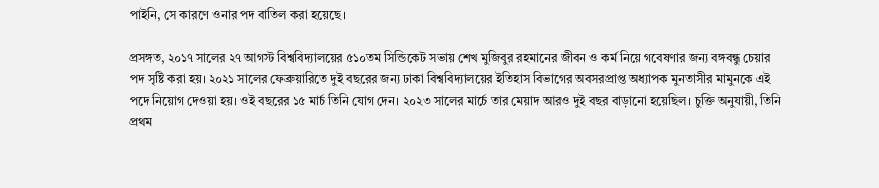পাইনি, সে কারণে ওনার পদ বাতিল করা হয়েছে।

প্রসঙ্গত, ২০১৭ সালের ২৭ আগস্ট বিশ্ববিদ্যালয়ের ৫১০তম সিন্ডিকেট সভায় শেখ মুজিবুর রহমানের জীবন ও কর্ম নিয়ে গবেষণার জন্য বঙ্গবন্ধু চেয়ার পদ সৃষ্টি করা হয়। ২০২১ সালের ফেব্রুয়ারিতে দুই বছরের জন্য ঢাকা বিশ্ববিদ্যালয়ের ইতিহাস বিভাগের অবসরপ্রাপ্ত অধ্যাপক মুনতাসীর মামুনকে এই পদে নিয়োগ দেওয়া হয়। ওই বছরের ১৫ মার্চ তিনি যোগ দেন। ২০২৩ সালের মার্চে তার মেয়াদ আরও দুই বছর বাড়ানো হয়েছিল। চুক্তি অনুযায়ী, তিনি প্রথম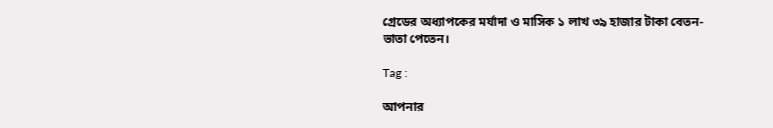গ্রেডের অধ্যাপকের মর্যাদা ও মাসিক ১ লাখ ৩৯ হাজার টাকা বেতন-ভাতা পেতেন।

Tag :

আপনার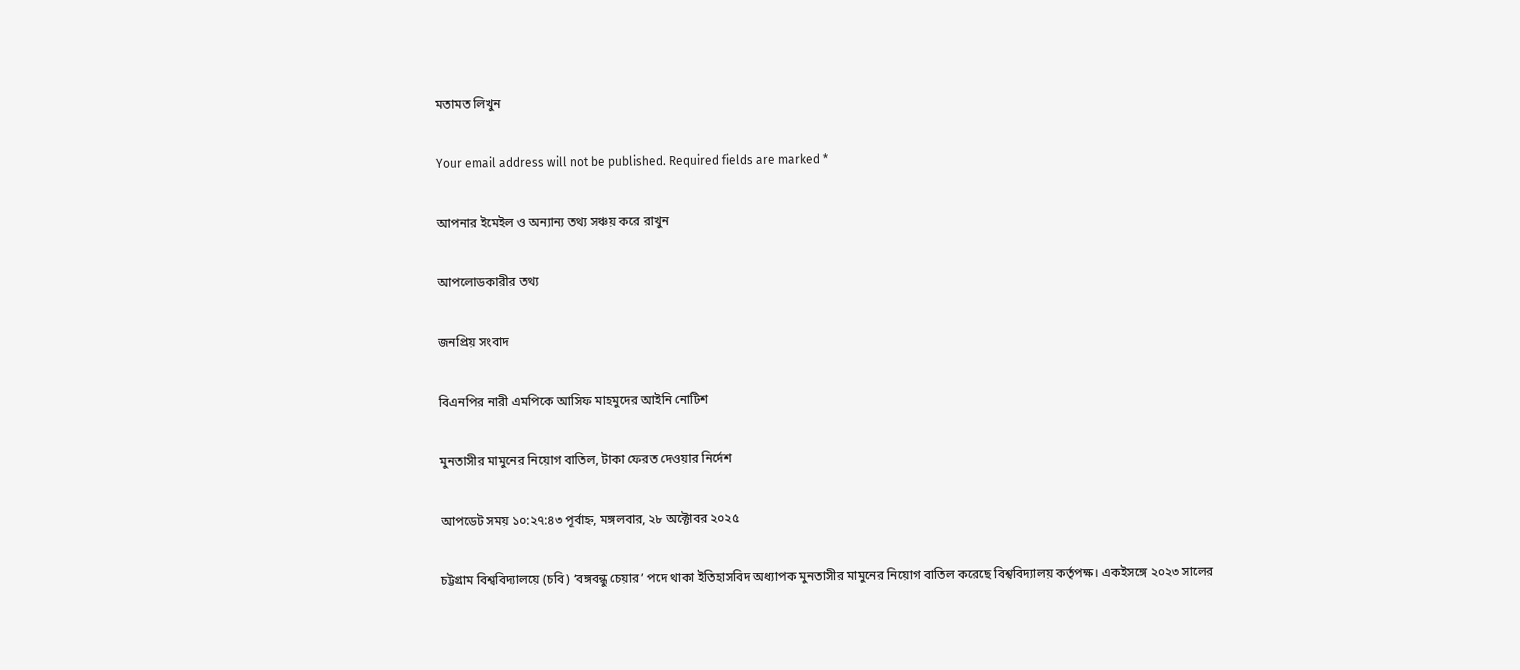মতামত লিখুন

Your email address will not be published. Required fields are marked *

আপনার ইমেইল ও অন্যান্য তথ্য সঞ্চয় করে রাখুন

আপলোডকারীর তথ্য

জনপ্রিয় সংবাদ

বিএনপির নারী এমপিকে আসিফ মাহমুদের আইনি নোটিশ

মুনতাসীর মামুনের নিয়োগ বাতিল, টাকা ফেরত দেওয়ার নির্দেশ

আপডেট সময় ১০:২৭:৪৩ পূর্বাহ্ন, মঙ্গলবার, ২৮ অক্টোবর ২০২৫

চট্টগ্রাম বিশ্ববিদ্যালয়ে (চবি) ‘বঙ্গবন্ধু চেয়ার’ পদে থাকা ইতিহাসবিদ অধ্যাপক মুনতাসীর মামুনের নিয়োগ বাতিল করেছে বিশ্ববিদ্যালয় কর্তৃপক্ষ। একইসঙ্গে ২০২৩ সালের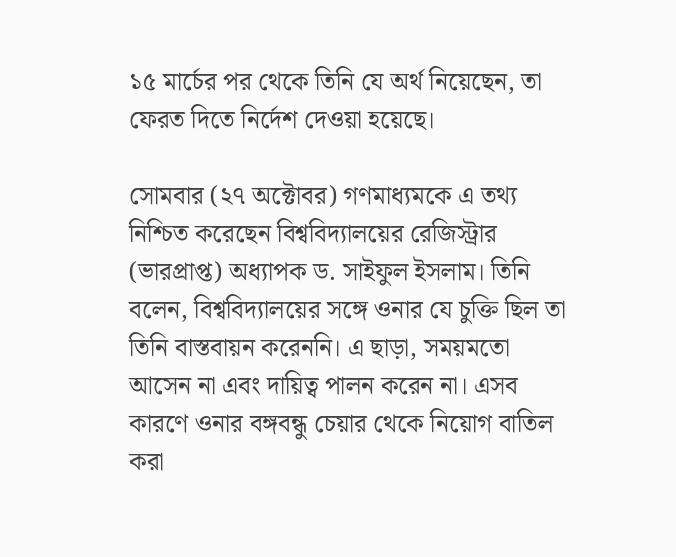১৫ মার্চের পর থেকে তিনি যে অর্থ নিয়েছেন, তা ফেরত দিতে নির্দেশ দেওয়া হয়েছে।

সোমবার (২৭ অক্টোবর) গণমাধ্যমকে এ তথ্য নিশ্চিত করেছেন বিশ্ববিদ্যালয়ের রেজিস্ট্রার (ভারপ্রাপ্ত) অধ্যাপক ড. সাইফুল ইসলাম। তিনি বলেন, বিশ্ববিদ্যালয়ের সঙ্গে ওনার যে চুক্তি ছিল তা তিনি বাস্তবায়ন করেননি। এ ছাড়া, সময়মতো আসেন না এবং দায়িত্ব পালন করেন না। এসব কারণে ওনার বঙ্গবন্ধু চেয়ার থেকে নিয়োগ বাতিল করা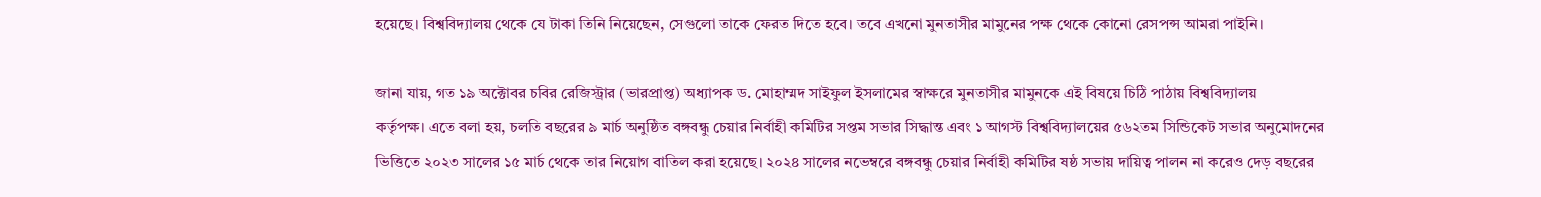হয়েছে। বিশ্ববিদ্যালয় থেকে যে টাকা তিনি নিয়েছেন, সেগুলো তাকে ফেরত দিতে হবে। তবে এখনো মুনতাসীর মামুনের পক্ষ থেকে কোনো রেসপন্স আমরা পাইনি।

জানা যায়, গত ১৯ অক্টোবর চবির রেজিস্ট্রার (ভারপ্রাপ্ত) অধ্যাপক ড. মোহাম্মদ সাইফুল ইসলামের স্বাক্ষরে মুনতাসীর মামুনকে এই বিষয়ে চিঠি পাঠায় বিশ্ববিদ্যালয়
কর্তৃপক্ষ। এতে বলা হয়, চলতি বছরের ৯ মার্চ অনুষ্ঠিত বঙ্গবন্ধু চেয়ার নির্বাহী কমিটির সপ্তম সভার সিদ্ধান্ত এবং ১ আগস্ট বিশ্ববিদ্যালয়ের ৫৬২তম সিন্ডিকেট সভার অনুমোদনের ভিত্তিতে ২০২৩ সালের ১৫ মার্চ থেকে তার নিয়োগ বাতিল করা হয়েছে। ২০২৪ সালের নভেম্বরে বঙ্গবন্ধু চেয়ার নির্বাহী কমিটির ষষ্ঠ সভায় দায়িত্ব পালন না করেও দেড় বছরের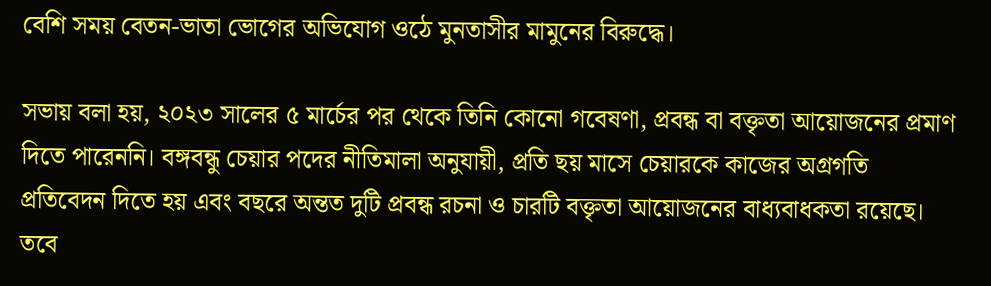বেশি সময় বেতন-ভাতা ভোগের অভিযোগ ওঠে মুনতাসীর মামুনের বিরুদ্ধে।

সভায় বলা হয়, ২০২৩ সালের ৫ মার্চের পর থেকে তিনি কোনো গবেষণা, প্রবন্ধ বা বক্তৃতা আয়োজনের প্রমাণ দিতে পারেননি। বঙ্গবন্ধু চেয়ার পদের নীতিমালা অনুযায়ী, প্রতি ছয় মাসে চেয়ারকে কাজের অগ্রগতি প্রতিবেদন দিতে হয় এবং বছরে অন্তত দুটি প্রবন্ধ রচনা ও চারটি বক্তৃতা আয়োজনের বাধ্যবাধকতা রয়েছে। তবে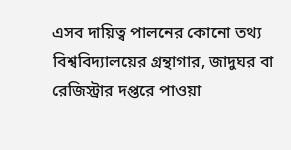এসব দায়িত্ব পালনের কোনো তথ্য বিশ্ববিদ্যালয়ের গ্রন্থাগার, জাদুঘর বা রেজিস্ট্রার দপ্তরে পাওয়া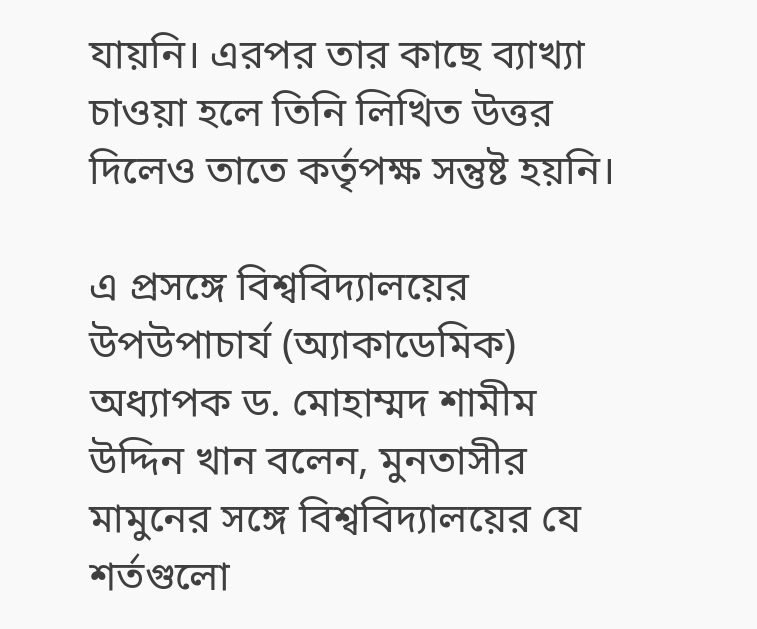যায়নি। এরপর তার কাছে ব্যাখ্যা চাওয়া হলে তিনি লিখিত উত্তর দিলেও তাতে কর্তৃপক্ষ সন্তুষ্ট হয়নি।

এ প্রসঙ্গে বিশ্ববিদ্যালয়ের উপউপাচার্য (অ্যাকাডেমিক) অধ্যাপক ড. মোহাম্মদ শামীম উদ্দিন খান বলেন, মুনতাসীর মামুনের সঙ্গে বিশ্ববিদ্যালয়ের যে শর্তগুলো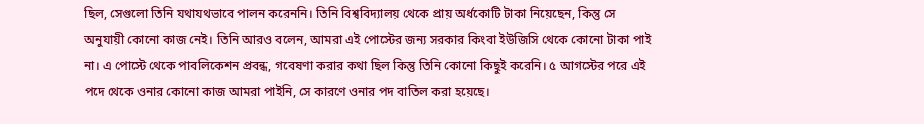ছিল, সেগুলো তিনি যথাযথভাবে পালন করেননি। তিনি বিশ্ববিদ্যালয় থেকে প্রায় অর্ধকোটি টাকা নিয়েছেন, কিন্তু সে অনুযায়ী কোনো কাজ নেই। তিনি আরও বলেন, আমরা এই পোস্টের জন্য সরকার কিংবা ইউজিসি থেকে কোনো টাকা পাই না। এ পোস্টে থেকে পাবলিকেশন প্রবন্ধ, গবেষণা করার কথা ছিল কিন্তু তিনি কোনো কিছুই করেনি। ৫ আগস্টের পরে এই পদে থেকে ওনার কোনো কাজ আমরা পাইনি, সে কারণে ওনার পদ বাতিল করা হয়েছে।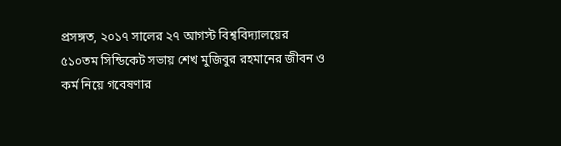প্রসঙ্গত, ২০১৭ সালের ২৭ আগস্ট বিশ্ববিদ্যালয়ের ৫১০তম সিন্ডিকেট সভায় শেখ মুজিবুর রহমানের জীবন ও কর্ম নিয়ে গবেষণার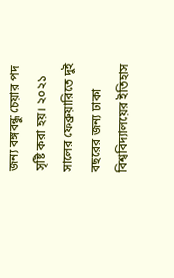জন্য বঙ্গবন্ধু চেয়ার পদ সৃষ্টি করা হয়। ২০২১ সালের ফেব্রুয়ারিতে দুই বছরের জন্য ঢাকা বিশ্ববিদ্যালয়ের ইতিহাস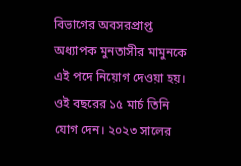বিভাগের অবসরপ্রাপ্ত অধ্যাপক মুনতাসীর মামুনকে এই পদে নিয়োগ দেওয়া হয়। ওই বছরের ১৫ মার্চ তিনি যোগ দেন। ২০২৩ সালের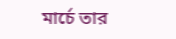মার্চে তার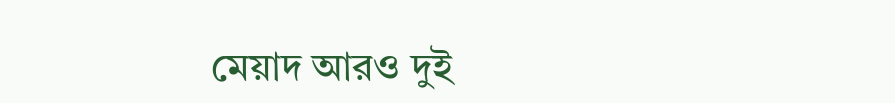মেয়াদ আরও দুই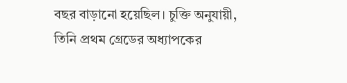বছর বাড়ানো হয়েছিল। চুক্তি অনুযায়ী, তিনি প্রথম গ্রেডের অধ্যাপকের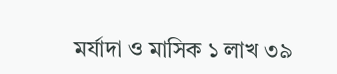মর্যাদা ও মাসিক ১ লাখ ৩৯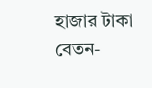হাজার টাকা বেতন-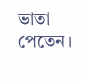ভাতা পেতেন।